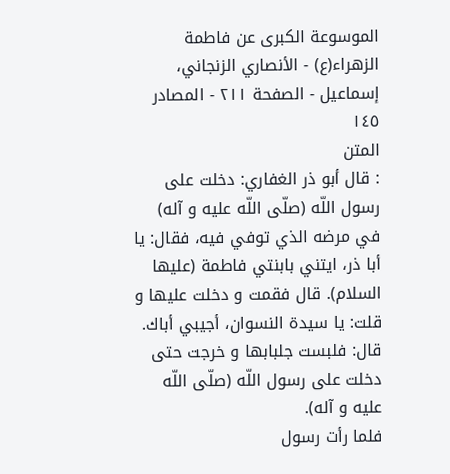الموسوعة الكبرى عن فاطمة الزهراء(ع) - الأنصاري الزنجاني، إسماعيل - الصفحة ٢١١ - المصادر
١٤٥
المتن
: قال أبو ذر الغفاري: دخلت على رسول اللّه (صلّى اللّه عليه و آله) في مرضه الذي توفي فيه، فقال: يا أبا ذر، ايتني بابنتي فاطمة (عليها السلام). قال فقمت و دخلت عليها و قلت: يا سيدة النسوان، أجيبي أباك. قال: فلبست جلبابها و خرجت حتى دخلت على رسول اللّه (صلّى اللّه عليه و آله).
فلما رأت رسول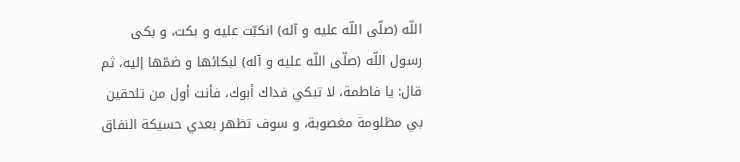اللّه (صلّى اللّه عليه و آله) انكبّت عليه و بكت، و بكى رسول اللّه (صلّى اللّه عليه و آله) لبكائها و ضمّها إليه، ثم قال: يا فاطمة، لا تبكي فداك أبوك، فأنت أول من تلحقين بي مظلومة مغصوبة، و سوف تظهر بعدي حسيكة النفاق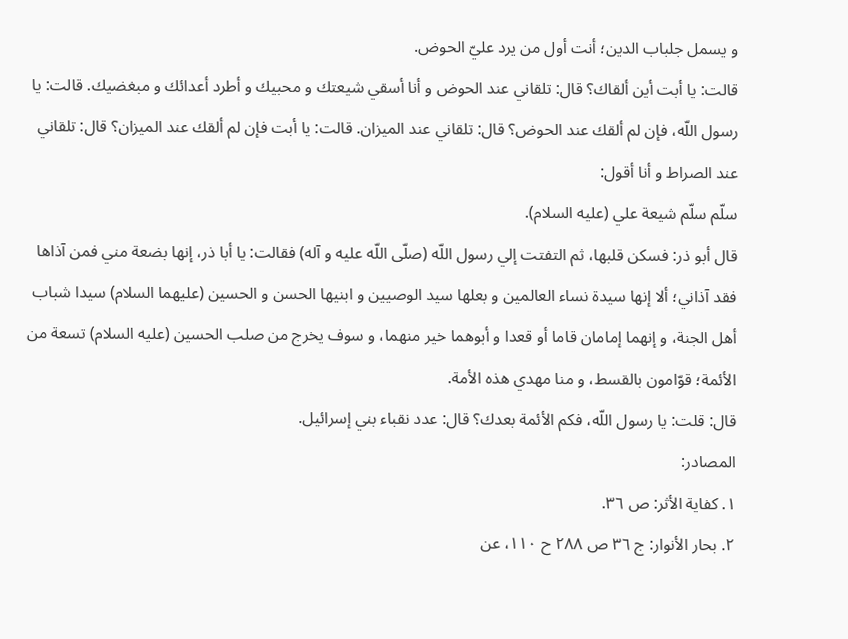و يسمل جلباب الدين؛ أنت أول من يرد عليّ الحوض.
قالت: يا أبت أين ألقاك؟ قال: تلقاني عند الحوض و أنا أسقي شيعتك و محبيك و أطرد أعدائك و مبغضيك. قالت: يا رسول اللّه، فإن لم ألقك عند الحوض؟ قال: تلقاني عند الميزان. قالت: يا أبت فإن لم ألقك عند الميزان؟ قال: تلقاني عند الصراط و أنا أقول:
سلّم سلّم شيعة علي (عليه السلام).
قال أبو ذر: فسكن قلبها، ثم التفتت إلي رسول اللّه (صلّى اللّه عليه و آله) فقالت: يا أبا ذر، إنها بضعة مني فمن آذاها فقد آذاني؛ ألا إنها سيدة نساء العالمين و بعلها سيد الوصيين و ابنيها الحسن و الحسين (عليهما السلام) سيدا شباب أهل الجنة، و إنهما إمامان قاما أو قعدا و أبوهما خير منهما، و سوف يخرج من صلب الحسين (عليه السلام) تسعة من الأئمة؛ قوّامون بالقسط، و منا مهدي هذه الأمة.
قال: قلت: يا رسول اللّه، فكم الأئمة بعدك؟ قال: عدد نقباء بني إسرائيل.
المصادر:
١. كفاية الأثر: ص ٣٦.
٢. بحار الأنوار: ج ٣٦ ص ٢٨٨ ح ١١٠، عن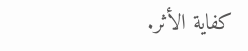كفاية الأثر.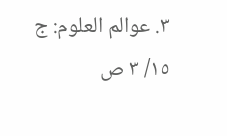٣. عوالم العلوم: ج ١٥/ ٣ ص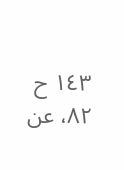١٤٣ ح ٨٢، عن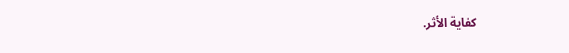كفاية الأثر.